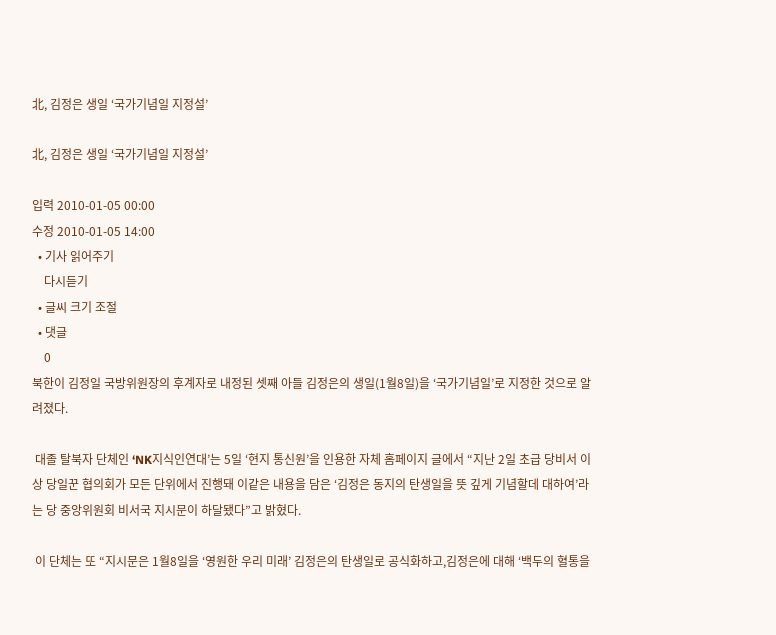北, 김정은 생일 ‘국가기념일 지정설’

北, 김정은 생일 ‘국가기념일 지정설’

입력 2010-01-05 00:00
수정 2010-01-05 14:00
  • 기사 읽어주기
    다시듣기
  • 글씨 크기 조절
  • 댓글
    0
북한이 김정일 국방위원장의 후계자로 내정된 셋째 아들 김정은의 생일(1월8일)을 ‘국가기념일’로 지정한 것으로 알려졌다.

 대졸 탈북자 단체인 ‘NK지식인연대’는 5일 ‘현지 통신원’을 인용한 자체 홈페이지 글에서 “지난 2일 초급 당비서 이상 당일꾼 협의회가 모든 단위에서 진행돼 이같은 내용을 담은 ‘김정은 동지의 탄생일을 뜻 깊게 기념할데 대하여’라는 당 중앙위원회 비서국 지시문이 하달됐다”고 밝혔다.

 이 단체는 또 “지시문은 1월8일을 ‘영원한 우리 미래’ 김정은의 탄생일로 공식화하고,김정은에 대해 ‘백두의 혈통을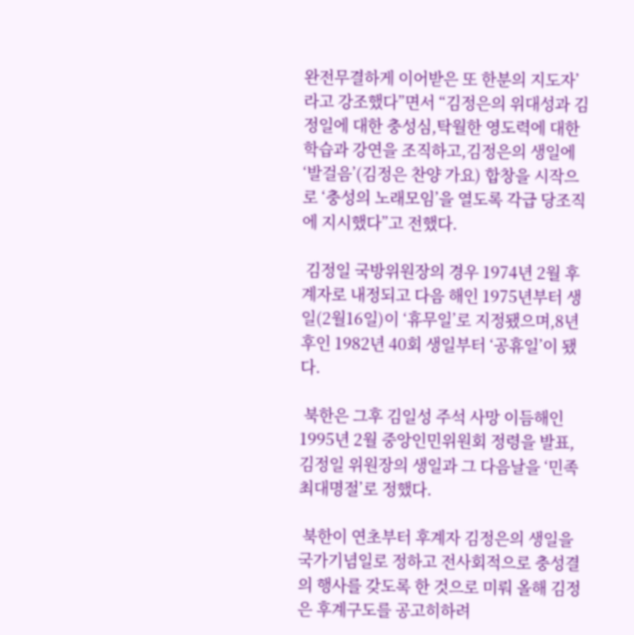완전무결하게 이어받은 또 한분의 지도자’라고 강조했다”면서 “김정은의 위대성과 김정일에 대한 충성심,탁월한 영도력에 대한 학습과 강연을 조직하고,김정은의 생일에 ‘발걸음’(김정은 찬양 가요) 합창을 시작으로 ‘충성의 노래모임’을 열도록 각급 당조직에 지시했다”고 전했다.

 김정일 국방위원장의 경우 1974년 2월 후계자로 내정되고 다음 해인 1975년부터 생일(2월16일)이 ‘휴무일’로 지정됐으며,8년 후인 1982년 40회 생일부터 ‘공휴일’이 됐다.

 북한은 그후 김일성 주석 사망 이듬해인 1995년 2월 중앙인민위원회 정령을 발표,김정일 위원장의 생일과 그 다음날을 ‘민족 최대명절’로 정했다.

 북한이 연초부터 후계자 김정은의 생일을 국가기념일로 정하고 전사회적으로 충성결의 행사를 갖도록 한 것으로 미뤄 올해 김정은 후계구도를 공고히하려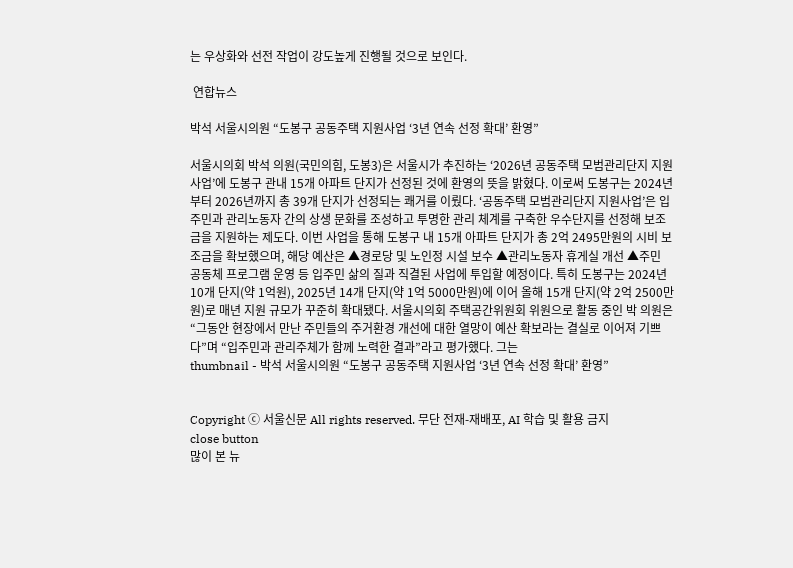는 우상화와 선전 작업이 강도높게 진행될 것으로 보인다.

 연합뉴스

박석 서울시의원 “도봉구 공동주택 지원사업 ‘3년 연속 선정 확대’ 환영”

서울시의회 박석 의원(국민의힘, 도봉3)은 서울시가 추진하는 ‘2026년 공동주택 모범관리단지 지원사업’에 도봉구 관내 15개 아파트 단지가 선정된 것에 환영의 뜻을 밝혔다. 이로써 도봉구는 2024년부터 2026년까지 총 39개 단지가 선정되는 쾌거를 이뤘다. ‘공동주택 모범관리단지 지원사업’은 입주민과 관리노동자 간의 상생 문화를 조성하고 투명한 관리 체계를 구축한 우수단지를 선정해 보조금을 지원하는 제도다. 이번 사업을 통해 도봉구 내 15개 아파트 단지가 총 2억 2495만원의 시비 보조금을 확보했으며, 해당 예산은 ▲경로당 및 노인정 시설 보수 ▲관리노동자 휴게실 개선 ▲주민 공동체 프로그램 운영 등 입주민 삶의 질과 직결된 사업에 투입할 예정이다. 특히 도봉구는 2024년 10개 단지(약 1억원), 2025년 14개 단지(약 1억 5000만원)에 이어 올해 15개 단지(약 2억 2500만원)로 매년 지원 규모가 꾸준히 확대됐다. 서울시의회 주택공간위원회 위원으로 활동 중인 박 의원은 “그동안 현장에서 만난 주민들의 주거환경 개선에 대한 열망이 예산 확보라는 결실로 이어져 기쁘다”며 “입주민과 관리주체가 함께 노력한 결과”라고 평가했다. 그는
thumbnail - 박석 서울시의원 “도봉구 공동주택 지원사업 ‘3년 연속 선정 확대’ 환영”


Copyright ⓒ 서울신문 All rights reserved. 무단 전재-재배포, AI 학습 및 활용 금지
close button
많이 본 뉴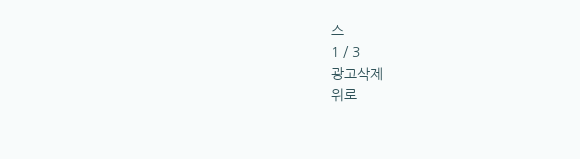스
1 / 3
광고삭제
위로